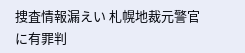捜査情報漏えい 札幌地裁元警官に有罪判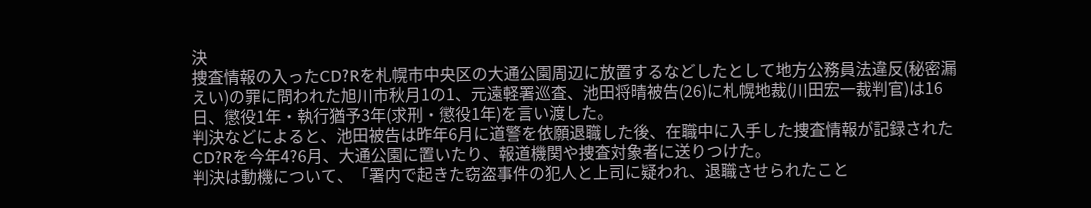決
捜査情報の入ったCD?Rを札幌市中央区の大通公園周辺に放置するなどしたとして地方公務員法違反(秘密漏えい)の罪に問われた旭川市秋月1の1、元遠軽署巡査、池田将晴被告(26)に札幌地裁(川田宏一裁判官)は16日、懲役1年・執行猶予3年(求刑・懲役1年)を言い渡した。
判決などによると、池田被告は昨年6月に道警を依願退職した後、在職中に入手した捜査情報が記録されたCD?Rを今年4?6月、大通公園に置いたり、報道機関や捜査対象者に送りつけた。
判決は動機について、「署内で起きた窃盗事件の犯人と上司に疑われ、退職させられたこと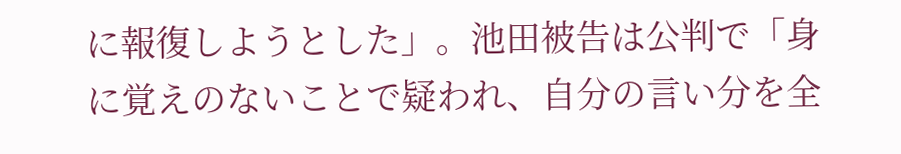に報復しようとした」。池田被告は公判で「身に覚えのないことで疑われ、自分の言い分を全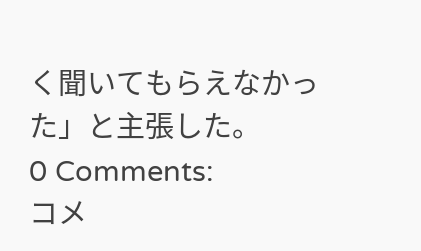く聞いてもらえなかった」と主張した。
0 Comments:
コメ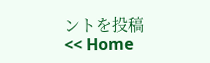ントを投稿
<< Home